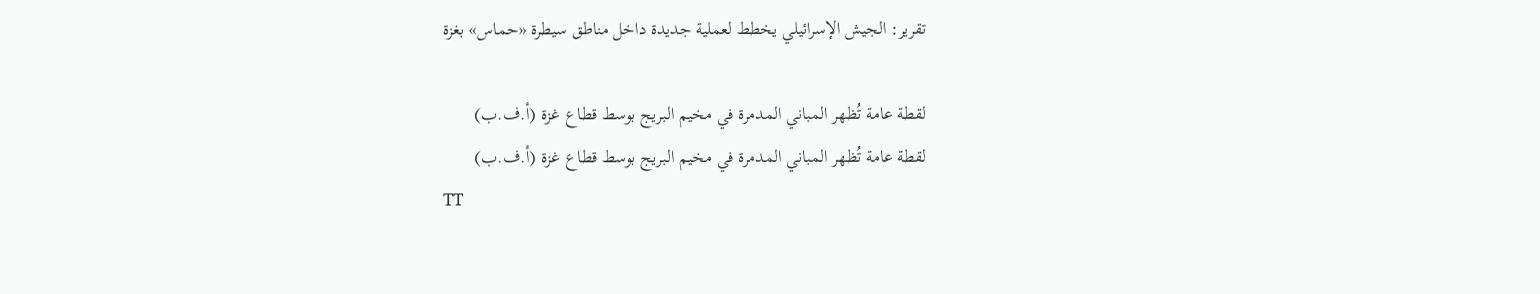تقرير: الجيش الإسرائيلي يخطط لعملية جديدة داخل مناطق سيطرة «حماس» بغزة

لقطة عامة تُظهر المباني المدمرة في مخيم البريج بوسط قطاع غزة (أ.ف.ب)
لقطة عامة تُظهر المباني المدمرة في مخيم البريج بوسط قطاع غزة (أ.ف.ب)
TT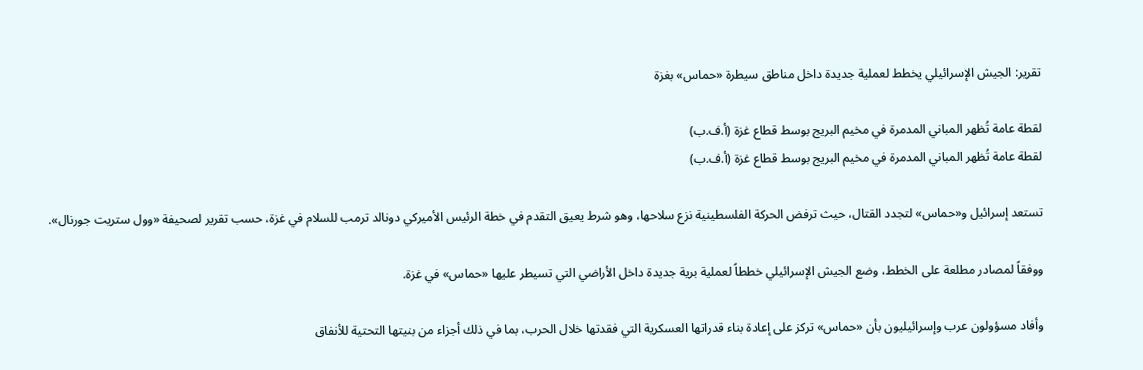تقرير: الجيش الإسرائيلي يخطط لعملية جديدة داخل مناطق سيطرة «حماس» بغزة

لقطة عامة تُظهر المباني المدمرة في مخيم البريج بوسط قطاع غزة (أ.ف.ب)
لقطة عامة تُظهر المباني المدمرة في مخيم البريج بوسط قطاع غزة (أ.ف.ب)

تستعد إسرائيل و«حماس» لتجدد القتال، حيث ترفض الحركة الفلسطينية نزع سلاحها، وهو شرط يعيق التقدم في خطة الرئيس الأميركي دونالد ترمب للسلام في غزة، حسب تقرير لصحيفة «وول ستريت جورنال».

ووفقاً لمصادر مطلعة على الخطط، وضع الجيش الإسرائيلي خططاً لعملية برية جديدة داخل الأراضي التي تسيطر عليها «حماس» في غزة.

وأفاد مسؤولون عرب وإسرائيليون بأن «حماس» تركز على إعادة بناء قدراتها العسكرية التي فقدتها خلال الحرب، بما في ذلك أجزاء من بنيتها التحتية للأنفاق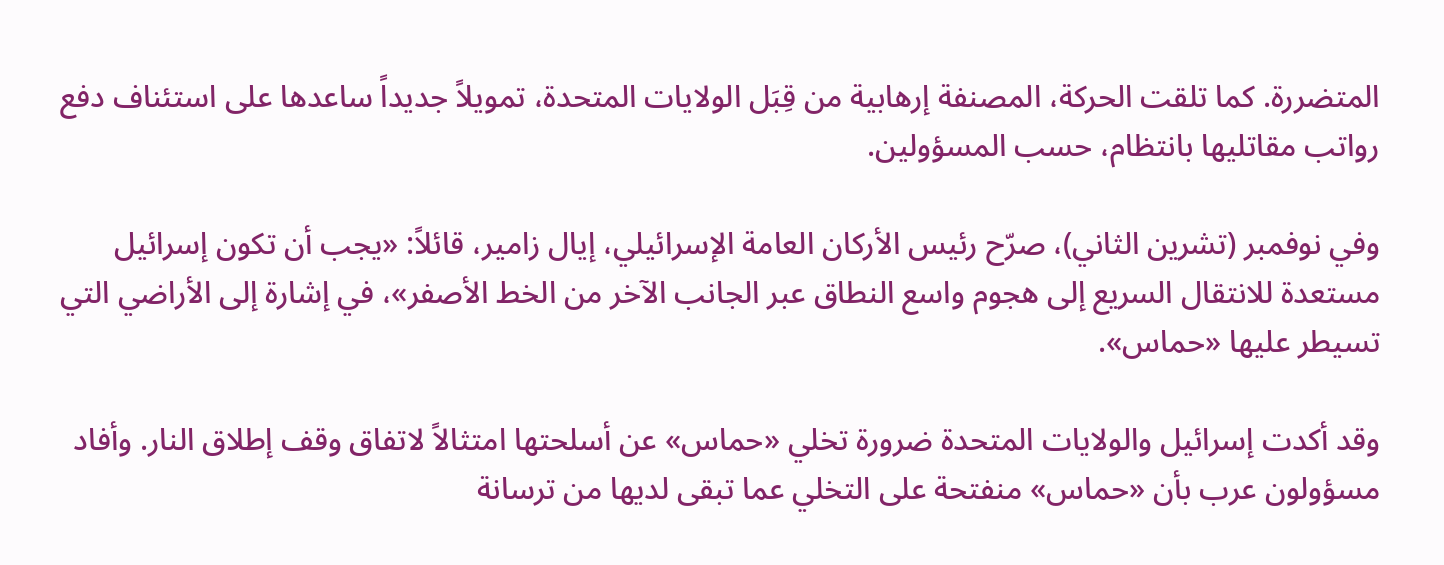المتضررة. كما تلقت الحركة، المصنفة إرهابية من قِبَل الولايات المتحدة، تمويلاً جديداً ساعدها على استئناف دفع رواتب مقاتليها بانتظام، حسب المسؤولين.

وفي نوفمبر (تشرين الثاني)، صرّح رئيس الأركان العامة الإسرائيلي، إيال زامير، قائلاً: «يجب أن تكون إسرائيل مستعدة للانتقال السريع إلى هجوم واسع النطاق عبر الجانب الآخر من الخط الأصفر»، في إشارة إلى الأراضي التي تسيطر عليها «حماس».

وقد أكدت إسرائيل والولايات المتحدة ضرورة تخلي «حماس» عن أسلحتها امتثالاً لاتفاق وقف إطلاق النار. وأفاد مسؤولون عرب بأن «حماس» منفتحة على التخلي عما تبقى لديها من ترسانة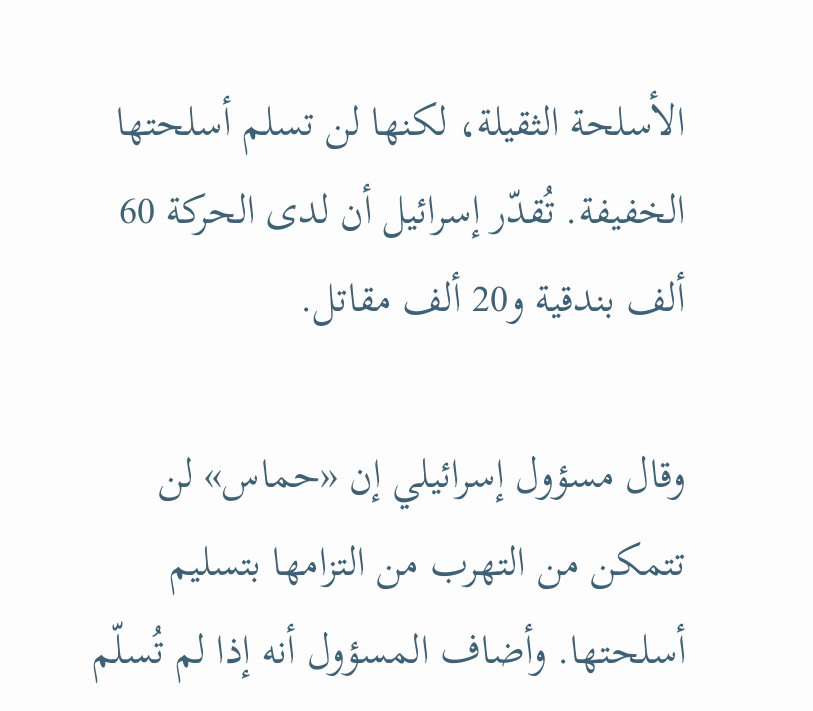الأسلحة الثقيلة، لكنها لن تسلم أسلحتها الخفيفة. تُقدّر إسرائيل أن لدى الحركة 60 ألف بندقية و20 ألف مقاتل.

وقال مسؤول إسرائيلي إن «حماس» لن تتمكن من التهرب من التزامها بتسليم أسلحتها. وأضاف المسؤول أنه إذا لم تُسلّم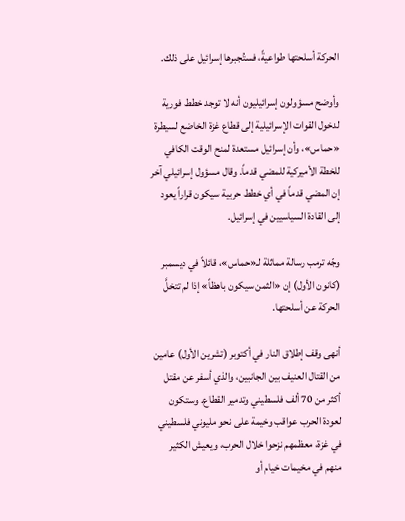الحركة أسلحتها طواعيةً، فستُجبرها إسرائيل على ذلك.

وأوضح مسؤولون إسرائيليون أنه لا توجد خطط فورية لدخول القوات الإسرائيلية إلى قطاع غزة الخاضع لسيطرة «حماس»، وأن إسرائيل مستعدة لمنح الوقت الكافي للخطة الأميركية للمضي قدماً. وقال مسؤول إسرائيلي آخر إن المضي قدماً في أي خطط حربية سيكون قراراً يعود إلى القادة السياسيين في إسرائيل.

وجّه ترمب رسالة مماثلة لـ«حماس»، قائلاً في ديسمبر (كانون الأول) إن «الثمن سيكون باهظاً» إذا لم تتخلَّ الحركة عن أسلحتها.

أنهى وقف إطلاق النار في أكتوبر (تشرين الأول) عامين من القتال العنيف بين الجانبين، والذي أسفر عن مقتل أكثر من 70 ألف فلسطيني وتدمير القطاع. وستكون لعودة الحرب عواقب وخيمة على نحو مليوني فلسطيني في غزة، معظمهم نزحوا خلال الحرب، ويعيش الكثير منهم في مخيمات خيام أو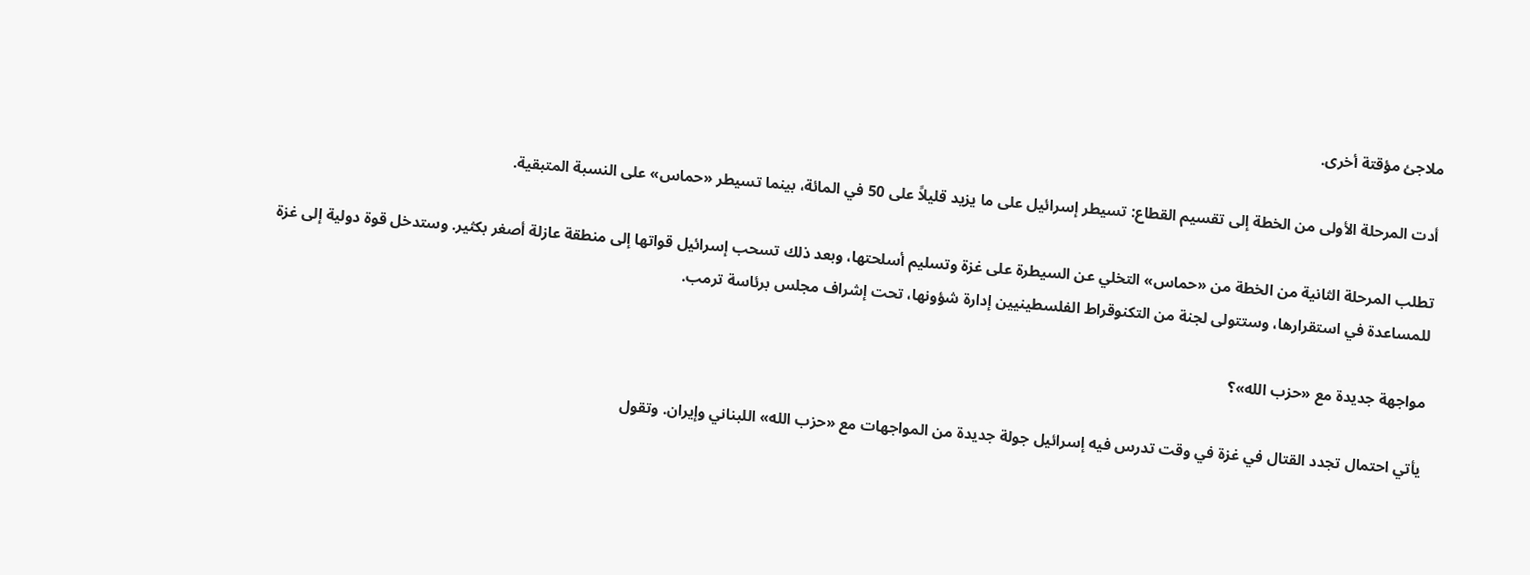ملاجئ مؤقتة أخرى.

أدت المرحلة الأولى من الخطة إلى تقسيم القطاع: تسيطر إسرائيل على ما يزيد قليلاً على 50 في المائة، بينما تسيطر «حماس» على النسبة المتبقية.

تطلب المرحلة الثانية من الخطة من «حماس» التخلي عن السيطرة على غزة وتسليم أسلحتها، وبعد ذلك تسحب إسرائيل قواتها إلى منطقة عازلة أصغر بكثير. وستدخل قوة دولية إلى غزة للمساعدة في استقرارها، وستتولى لجنة من التكنوقراط الفلسطينيين إدارة شؤونها، تحت إشراف مجلس برئاسة ترمب.

مواجهة جديدة مع «حزب الله»؟

يأتي احتمال تجدد القتال في غزة في وقت تدرس فيه إسرائيل جولة جديدة من المواجهات مع «حزب الله» اللبناني وإيران. وتقول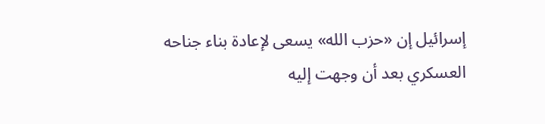إسرائيل إن «حزب الله» يسعى لإعادة بناء جناحه العسكري بعد أن وجهت إليه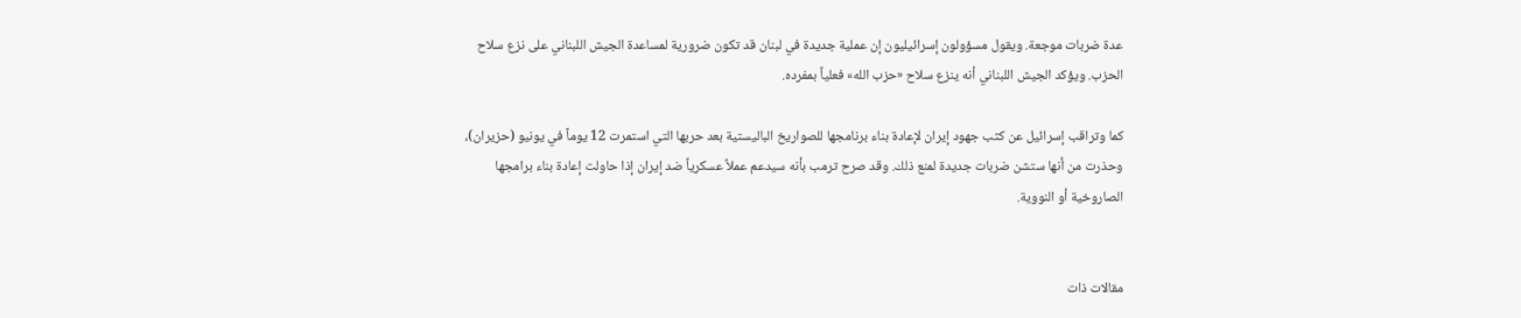عدة ضربات موجعة. ويقول مسؤولون إسرائيليون إن عملية جديدة في لبنان قد تكون ضرورية لمساعدة الجيش اللبناني على نزع سلاح الحزب. ويؤكد الجيش اللبناني أنه ينزع سلاح «حزب الله» فعلياً بمفرده.

كما وتراقب إسرائيل عن كثب جهود إيران لإعادة بناء برنامجها للصواريخ الباليستية بعد حربها التي استمرت 12 يوماً في يونيو (حزيران)، وحذرت من أنها ستشن ضربات جديدة لمنع ذلك. وقد صرح ترمب بأنه سيدعم عملاً عسكرياً ضد إيران إذا حاولت إعادة بناء برامجها الصاروخية أو النووية.


مقالات ذات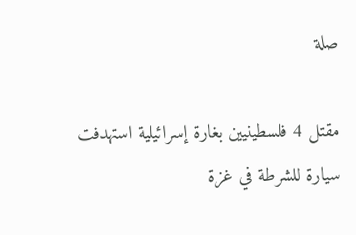صلة

مقتل 4 فلسطينيين بغارة إسرائيلية استهدفت سيارة للشرطة في غزة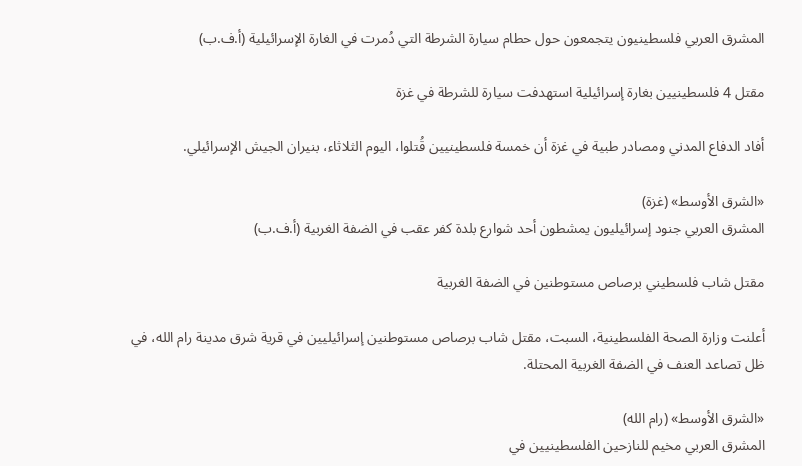المشرق العربي فلسطينيون يتجمعون حول حطام سيارة الشرطة التي دُمرت في الغارة الإسرائيلية (أ.ف.ب)

مقتل 4 فلسطينيين بغارة إسرائيلية استهدفت سيارة للشرطة في غزة

أفاد الدفاع المدني ومصادر طبية في غزة أن خمسة فلسطينيين قُتلوا، اليوم الثلاثاء، بنيران الجيش الإسرائيلي.

«الشرق الأوسط» (غزة)
المشرق العربي جنود إسرائيليون يمشطون أحد شوارع بلدة كفر عقب في الضفة الغربية (أ.ف.ب)

مقتل شاب فلسطيني برصاص مستوطنين في الضفة الغربية

أعلنت وزارة الصحة الفلسطينية، السبت، مقتل شاب برصاص مستوطنين إسرائيليين في قرية شرق مدينة رام الله، في ظل تصاعد العنف في الضفة الغربية المحتلة.

«الشرق الأوسط» (رام الله)
المشرق العربي مخيم للنازحين الفلسطينيين في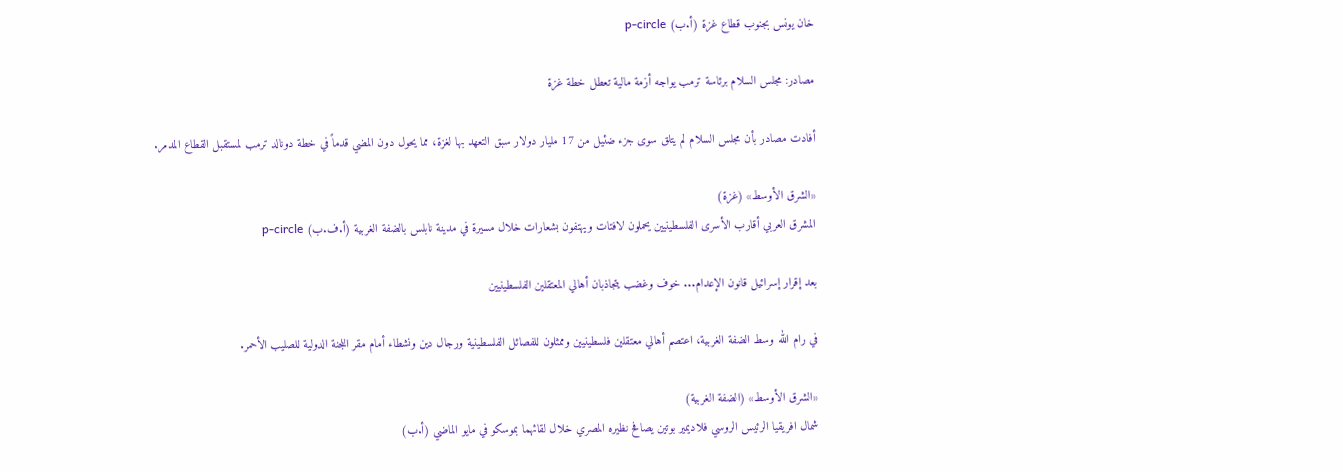خان يونس بجنوب قطاع غزة (أ.ب) p-circle

مصادر: مجلس السلام برئاسة ترمب يواجه أزمة مالية تعطل خطة غزة

أفادت مصادر بأن مجلس السلام لم يتلق سوى جزء ضئيل من 17 مليار دولار سبق التعهد بها لغزة، مما يحول دون المضي قدماً في خطة دونالد ترمب لمستقبل القطاع المدمر.

«الشرق الأوسط» (غزة)
المشرق العربي أقارب الأسرى الفلسطينيين يحملون لافتات ويهتفون بشعارات خلال مسيرة في مدينة نابلس بالضفة الغربية (أ.ف.ب) p-circle

بعد إقرار إسرائيل قانون الإعدام... خوف وغضب يتجاذبان أهالي المعتقلين الفلسطينيين

في رام الله وسط الضفة الغربية، اعتصم أهالي معتقلين فلسطينيين وممثلون للفصائل الفلسطينية ورجال دين ونشطاء أمام مقر اللجنة الدولية للصليب الأحمر.

«الشرق الأوسط» (الضفة الغربية)
شمال افريقيا الرئيس الروسي فلاديمير بوتين يصافح نظيره المصري خلال لقائهما بموسكو في مايو الماضي (أ.ب)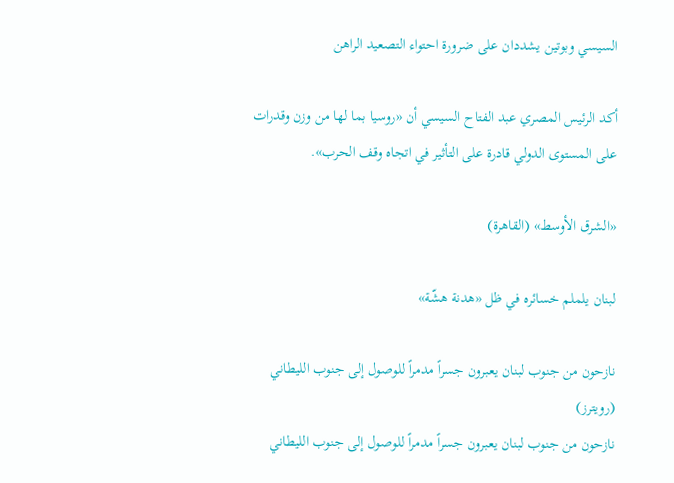السيسي وبوتين يشددان على ضرورة احتواء التصعيد الراهن

أكد الرئيس المصري عبد الفتاح السيسي أن «روسيا بما لها من وزن وقدرات على المستوى الدولي قادرة على التأثير في اتجاه وقف الحرب».

«الشرق الأوسط» (القاهرة)

لبنان يلملم خسائره في ظل «هدنة هشّة»

نازحون من جنوب لبنان يعبرون جسراً مدمراً للوصول إلى جنوب الليطاني (رويترز)
نازحون من جنوب لبنان يعبرون جسراً مدمراً للوصول إلى جنوب الليطاني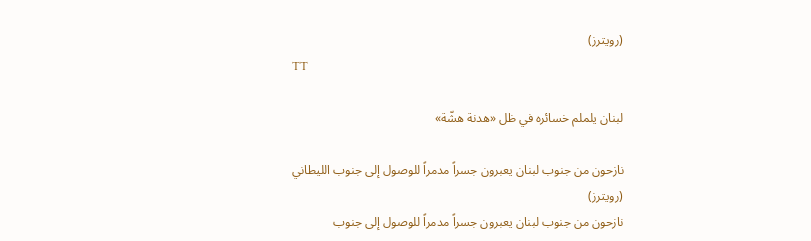(رويترز)
TT

لبنان يلملم خسائره في ظل «هدنة هشّة»

نازحون من جنوب لبنان يعبرون جسراً مدمراً للوصول إلى جنوب الليطاني (رويترز)
نازحون من جنوب لبنان يعبرون جسراً مدمراً للوصول إلى جنوب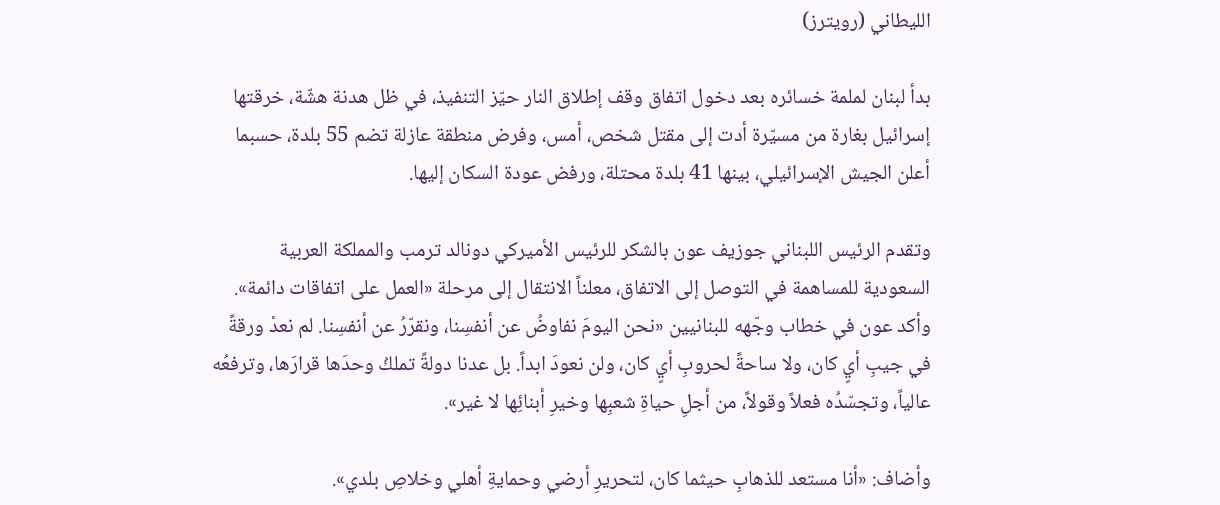الليطاني (رويترز)

بدأ لبنان لملمة خسائره بعد دخول اتفاق وقف إطلاق النار حيّز التنفيذ، في ظل هدنة هشّة، خرقتها إسرائيل بغارة من مسيّرة أدت إلى مقتل شخص، أمس، وفرض منطقة عازلة تضم 55 بلدة، حسبما أعلن الجيش الإسرائيلي، بينها 41 بلدة محتلة، ورفض عودة السكان إليها.

وتقدم الرئيس اللبناني جوزيف عون بالشكر للرئيس الأميركي دونالد ترمب والمملكة العربية السعودية للمساهمة في التوصل إلى الاتفاق، معلناً الانتقال إلى مرحلة «العمل على اتفاقات دائمة». وأكد عون في خطاب وجّهه للبنانيين «نحن اليومَ نفاوضُ عن أنفسِنا، ونقرّرُ عن أنفسِنا. لم نعدْ ورقةً في جيبِ أيٍ كان، ولا ساحةً لحروبِ أيٍ كان، ولن نعودَ ابداً. بل عدنا دولةً تملكُ وحدَها قرارَها، وترفعُه عالياً، وتجسّدُه فعلاً وقولاً، من أجلِ حياةِ شعبِها وخيرِ أبنائِها لا غير».

وأضاف: «أنا مستعد للذهابِ حيثما كان، لتحريرِ أرضي وحمايةِ أهلي وخلاصِ بلدي».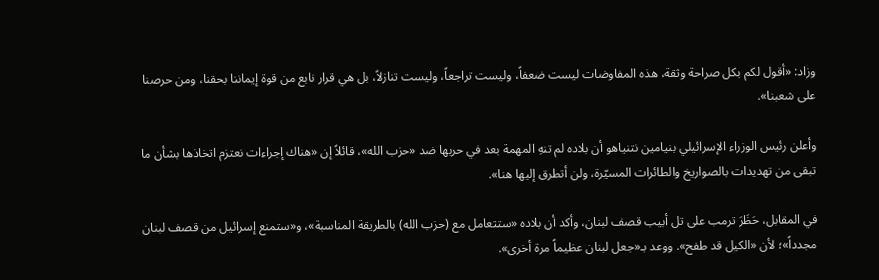وزاد: «أقول لكم بكل صراحة وثقة، هذه المفاوضات ليست ضعفاً، وليست تراجعاً، وليست تنازلاً، بل هي قرار نابع ‌من قوة إيماننا بحقنا، ومن ‌حرصنا على شعبنا».

وأعلن رئيس الوزراء الإسرائيلي بنيامين نتنياهو أن بلاده لم تنهِ المهمة بعد في حربها ضد «حزب الله»، قائلاً إن «هناك إجراءات نعتزم اتخاذها بشأن ما تبقى من تهديدات بالصواريخ والطائرات المسيّرة، ولن أتطرق إليها هنا».

في المقابل، حَظَرَ ترمب على تل أبيب قصف لبنان، وأكد أن بلاده «ستتعامل مع (حزب الله) بالطريقة المناسبة»، و«ستمنع إسرائيل من قصف لبنان مجدداً»؛ لأن «الكيل قد طفح». ووعد بـ«جعل لبنان عظيماً مرة أخرى».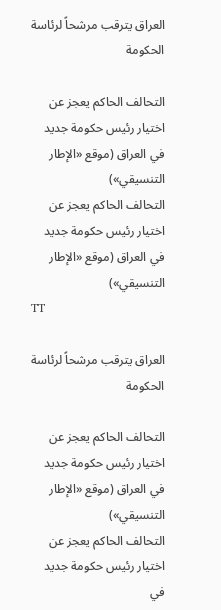العراق يترقب مرشحاً لرئاسة الحكومة

التحالف الحاكم يعجز عن اختيار رئيس حكومة جديد في العراق (موقع «الإطار التنسيقي»)
التحالف الحاكم يعجز عن اختيار رئيس حكومة جديد في العراق (موقع «الإطار التنسيقي»)
TT

العراق يترقب مرشحاً لرئاسة الحكومة

التحالف الحاكم يعجز عن اختيار رئيس حكومة جديد في العراق (موقع «الإطار التنسيقي»)
التحالف الحاكم يعجز عن اختيار رئيس حكومة جديد في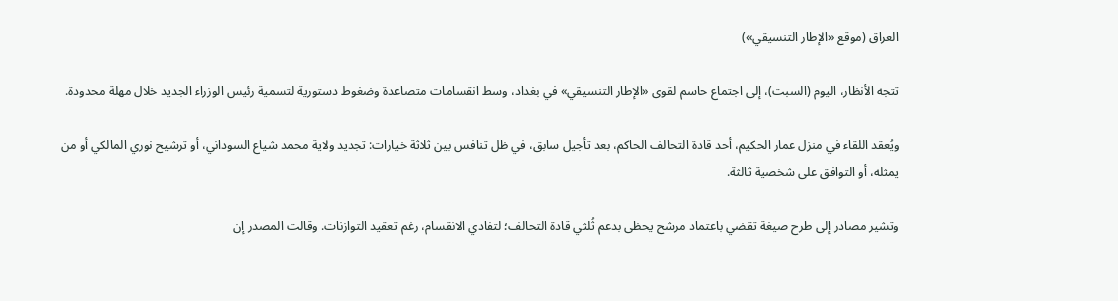العراق (موقع «الإطار التنسيقي»)

تتجه الأنظار، اليوم (السبت)، إلى اجتماع حاسم لقوى «الإطار التنسيقي» في بغداد، وسط انقسامات متصاعدة وضغوط دستورية لتسمية رئيس الوزراء الجديد خلال مهلة محدودة.

ويُعقد اللقاء في منزل عمار الحكيم، أحد قادة التحالف الحاكم، بعد تأجيل سابق، في ظل تنافس بين ثلاثة خيارات: تجديد ولاية محمد شياع السوداني، أو ترشيح نوري المالكي أو من يمثله، أو التوافق على شخصية ثالثة.

وتشير مصادر إلى طرح صيغة تقضي باعتماد مرشح يحظى بدعم ثُلثي قادة التحالف؛ لتفادي الانقسام، رغم تعقيد التوازنات. وقالت المصدر إن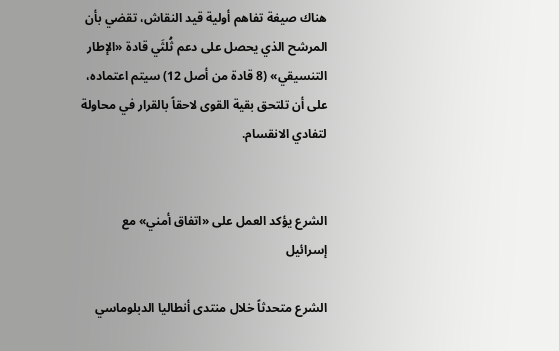هناك صيغة تفاهم أولية قيد النقاش، تقضي بأن المرشح الذي يحصل على دعم ثُلثَي قادة «الإطار التنسيقي» (8 قادة من أصل 12) سيتم اعتماده، على أن تلتحق بقية القوى لاحقاً بالقرار في محاولة لتفادي الانقسام.


الشرع يؤكد العمل على «اتفاق أمني» مع إسرائيل

الشرع متحدثاً خلال منتدى أنطاليا الدبلوماسي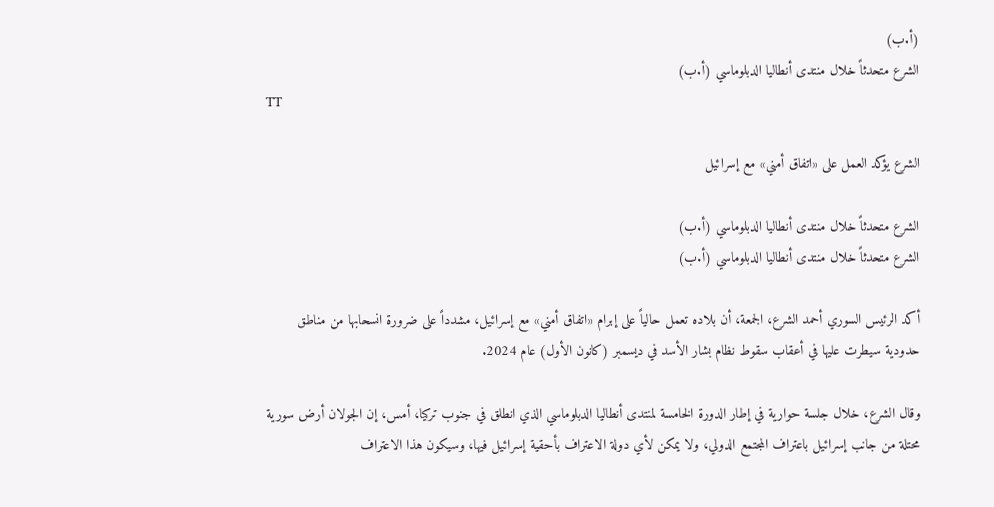(أ.ب)
الشرع متحدثاً خلال منتدى أنطاليا الدبلوماسي (أ.ب)
TT

الشرع يؤكد العمل على «اتفاق أمني» مع إسرائيل

الشرع متحدثاً خلال منتدى أنطاليا الدبلوماسي (أ.ب)
الشرع متحدثاً خلال منتدى أنطاليا الدبلوماسي (أ.ب)

أكد الرئيس السوري أحمد الشرع، الجمعة، أن بلاده تعمل حالياً على إبرام «اتفاق أمني» مع إسرائيل، مشدداً على ضرورة انسحابها من مناطق حدودية سيطرت عليها في أعقاب سقوط نظام بشار الأسد في ديسمبر (كانون الأول) عام 2024.

وقال الشرع، خلال جلسة حوارية في إطار الدورة الخامسة لمنتدى أنطاليا الدبلوماسي الذي انطلق في جنوب تركيا، أمس، إن الجولان أرض سورية محتلة من جانب إسرائيل باعتراف المجتمع الدولي، ولا يمكن لأي دولة الاعتراف بأحقية إسرائيل فيها، وسيكون هذا الاعتراف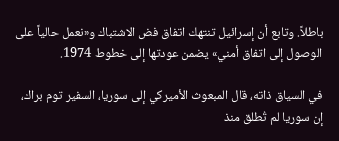باطلاً. وتابع أن إسرائيل تنتهك اتفاق فض الاشتباك و«نعمل حالياً على الوصول إلى اتفاق أمني» يضمن عودتها إلى خطوط 1974.

في السياق ذاته، قال المبعوث الأميركي إلى سوريا، السفير توم براك، إن سوريا لم تُطلق منذ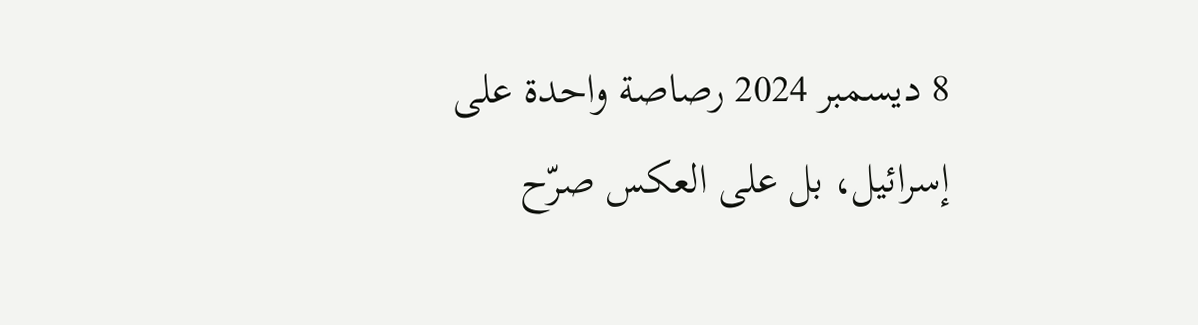8 ديسمبر 2024 رصاصة واحدة على إسرائيل، بل على العكس صرّح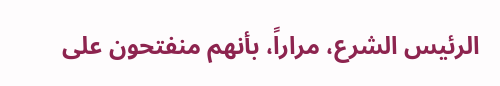الرئيس الشرع، مراراً، بأنهم منفتحون على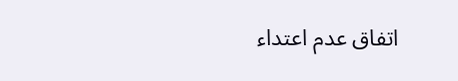اتفاق عدم اعتداء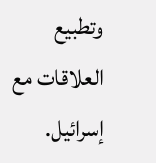وتطبيع العلاقات مع إسرائيل.